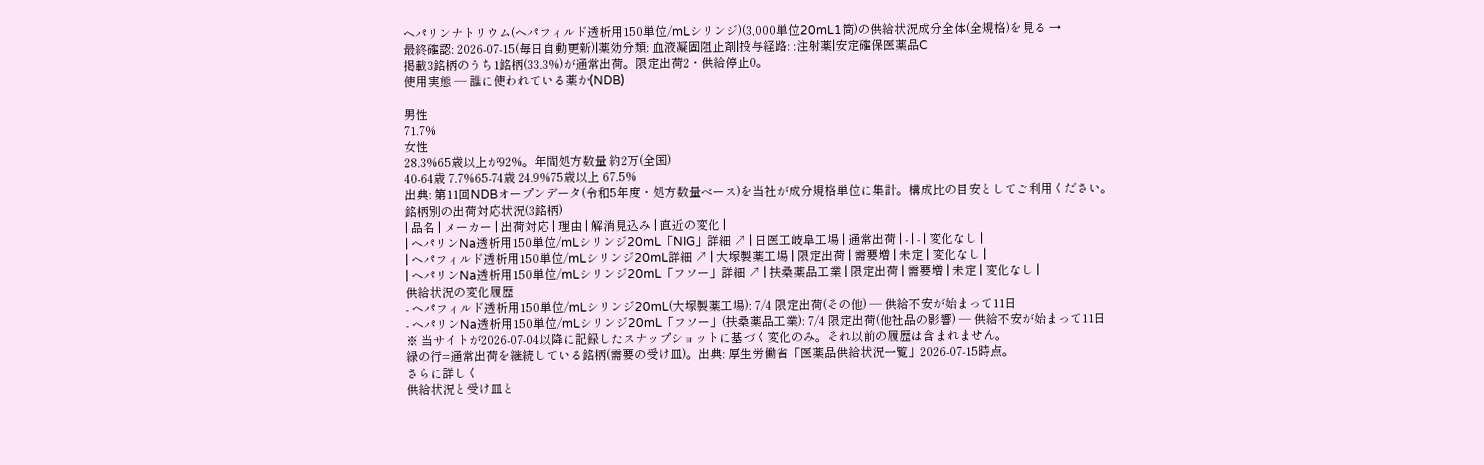ヘパリンナトリウム(ヘパフィルド透析用150単位/mLシリンジ)(3,000単位20mL1筒)の供給状況成分全体(全規格)を見る →
最終確認: 2026-07-15(毎日自動更新)|薬効分類: 血液凝固阻止剤|投与経路: :注射薬|安定確保医薬品C
掲載3銘柄のうち1銘柄(33.3%)が通常出荷。限定出荷2・供給停止0。
使用実態 — 誰に使われている薬か(NDB)

男性
71.7%
女性
28.3%65歳以上が92%。年間処方数量 約2万(全国)
40-64歳 7.7%65-74歳 24.9%75歳以上 67.5%
出典: 第11回NDBオープンデータ(令和5年度・処方数量ベース)を当社が成分規格単位に集計。構成比の目安としてご利用ください。
銘柄別の出荷対応状況(3銘柄)
| 品名 | メーカー | 出荷対応 | 理由 | 解消見込み | 直近の変化 |
| ヘパリンNa透析用150単位/mLシリンジ20mL「NIG」詳細 ↗ | 日医工岐阜工場 | 通常出荷 | - | - | 変化なし |
| ヘパフィルド透析用150単位/mLシリンジ20mL詳細 ↗ | 大塚製薬工場 | 限定出荷 | 需要増 | 未定 | 変化なし |
| ヘパリンNa透析用150単位/mLシリンジ20mL「フソー」詳細 ↗ | 扶桑薬品工業 | 限定出荷 | 需要増 | 未定 | 変化なし |
供給状況の変化履歴
- ヘパフィルド透析用150単位/mLシリンジ20mL(大塚製薬工場): 7/4 限定出荷(その他) — 供給不安が始まって11日
- ヘパリンNa透析用150単位/mLシリンジ20mL「フソー」(扶桑薬品工業): 7/4 限定出荷(他社品の影響) — 供給不安が始まって11日
※ 当サイトが2026-07-04以降に記録したスナップショットに基づく変化のみ。それ以前の履歴は含まれません。
緑の行=通常出荷を継続している銘柄(需要の受け皿)。出典: 厚生労働省「医薬品供給状況一覧」2026-07-15時点。
さらに詳しく
供給状況と受け皿と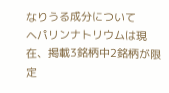なりうる成分について
ヘパリンナトリウムは現在、掲載3銘柄中2銘柄が限定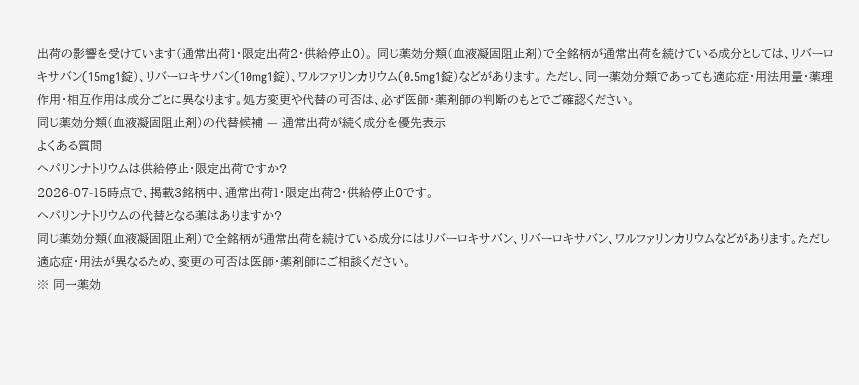出荷の影響を受けています(通常出荷1・限定出荷2・供給停止0)。 同じ薬効分類(血液凝固阻止剤)で全銘柄が通常出荷を続けている成分としては、リバーロキサバン(15mg1錠)、リバーロキサバン(10mg1錠)、ワルファリンカリウム(0.5mg1錠)などがあります。 ただし、同一薬効分類であっても適応症・用法用量・薬理作用・相互作用は成分ごとに異なります。処方変更や代替の可否は、必ず医師・薬剤師の判断のもとでご確認ください。
同じ薬効分類(血液凝固阻止剤)の代替候補 — 通常出荷が続く成分を優先表示
よくある質問
ヘパリンナトリウムは供給停止・限定出荷ですか?
2026-07-15時点で、掲載3銘柄中、通常出荷1・限定出荷2・供給停止0です。
ヘパリンナトリウムの代替となる薬はありますか?
同じ薬効分類(血液凝固阻止剤)で全銘柄が通常出荷を続けている成分にはリバーロキサバン、リバーロキサバン、ワルファリンカリウムなどがあります。ただし適応症・用法が異なるため、変更の可否は医師・薬剤師にご相談ください。
※ 同一薬効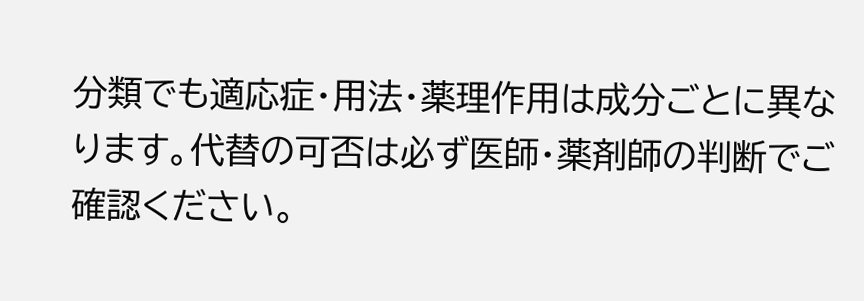分類でも適応症・用法・薬理作用は成分ごとに異なります。代替の可否は必ず医師・薬剤師の判断でご確認ください。